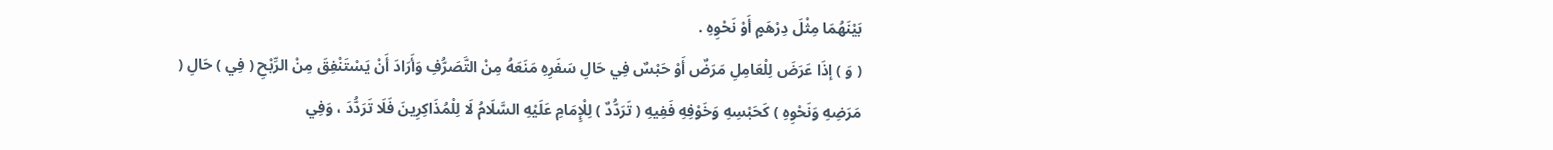بَيْنَهُمَا مِثْلَ دِرْهَمٍ أَوْ نَحْوِهِ .
( وَ ) إذَا عَرَضَ لِلْعَامِلِ مَرَضٌ أَوْ حَبْسٌ فِي حَالِ سَفَرِهِ مَنَعَهُ مِنْ التَّصَرُّفِ وَأَرَادَ أَنْ يَسْتَنْفِقَ مِنْ الرِّبْحِ ( فِي ) حَالِ ( مَرَضِهِ وَنَحْوِهِ ) كَحَبْسِهِ وَخَوْفِهِ فَفِيهِ ( تَرَدُّدٌ ) لِلْإِمَامِ عَلَيْهِ السَّلَامُ لَا لِلْمُذَاكِرِينَ فَلَا تَرَدُّدَ ، وَفِي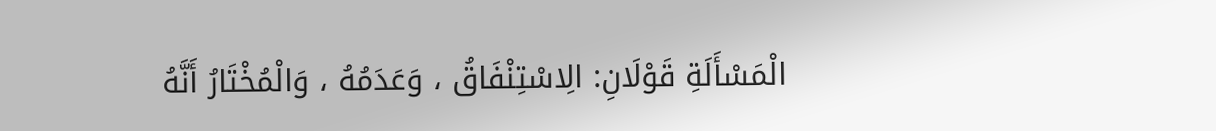الْمَسْأَلَةِ قَوْلَانِ: الِاسْتِنْفَاقُ ، وَعَدَمُهُ ، وَالْمُخْتَارُ أَنَّهُ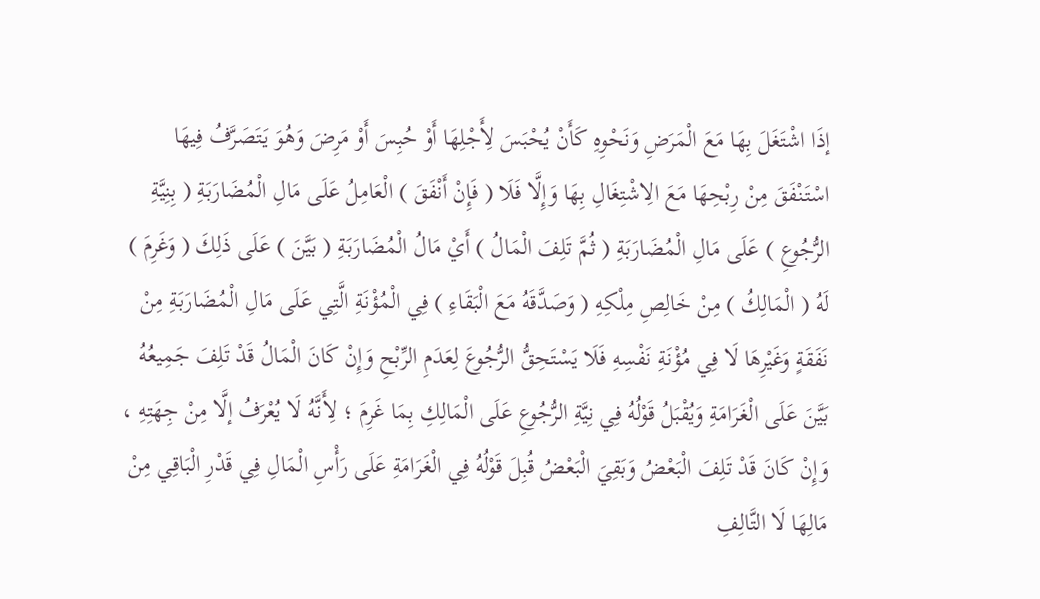إذَا اشْتَغَلَ بِهَا مَعَ الْمَرَضِ وَنَحْوِهِ كَأَنْ يُحْبَسَ لِأَجْلِهَا أَوْ حُبِسَ أَوْ مَرِضَ وَهُوَ يَتَصَرَّفُ فِيهَا اسْتَنْفَقَ مِنْ رِبْحِهَا مَعَ الِاشْتِغَالِ بِهَا وَإِلَّا فَلَا ( فَإِنْ أَنْفَقَ ) الْعَامِلُ عَلَى مَالِ الْمُضَارَبَةِ ( بِنِيَّةِ الرُّجُوعِ ) عَلَى مَالِ الْمُضَارَبَةِ ( ثُمَّ تَلِفَ الْمَالُ ) أَيْ مَالُ الْمُضَارَبَةِ ( بَيَّنَ ) عَلَى ذَلِكَ ( وَغَرِمَ ) لَهُ ( الْمَالِكُ ) مِنْ خَالِصِ مِلْكِهِ ( وَصَدَّقَهُ مَعَ الْبَقَاءِ ) فِي الْمُؤْنَةِ الَّتِي عَلَى مَالِ الْمُضَارَبَةِ مِنْ نَفَقَةٍ وَغَيْرِهَا لَا فِي مُؤْنَةِ نَفْسِهِ فَلَا يَسْتَحِقُّ الرُّجُوعَ لِعَدَمِ الرِّبْحِ وَإِنْ كَانَ الْمَالُ قَدْ تَلِفَ جَمِيعُهُ بَيَّنَ عَلَى الْغَرَامَةِ وَيُقْبَلُ قَوْلُهُ فِي نِيَّةِ الرُّجُوعِ عَلَى الْمَالِكِ بِمَا غَرِمَ ؛ لِأَنَّهُ لَا يُعْرَفُ إلَّا مِنْ جِهَتِهِ ، وَإِنْ كَانَ قَدْ تَلِفَ الْبَعْضُ وَبَقِيَ الْبَعْضُ قُبِلَ قَوْلُهُ فِي الْغَرَامَةِ عَلَى رَأْسِ الْمَالِ فِي قَدْرِ الْبَاقِي مِنْ مَالِهَا لَا التَّالِفِ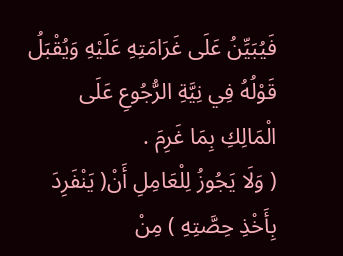فَيُبَيِّنُ عَلَى غَرَامَتِهِ عَلَيْهِ وَيُقْبَلُ قَوْلُهُ فِي نِيَّةِ الرُّجُوعِ عَلَى الْمَالِكِ بِمَا غَرِمَ .
( وَلَا يَجُوزُ لِلْعَامِلِ أَنْ( يَنْفَرِدَ بِأَخْذِ حِصَّتِهِ ) مِنْ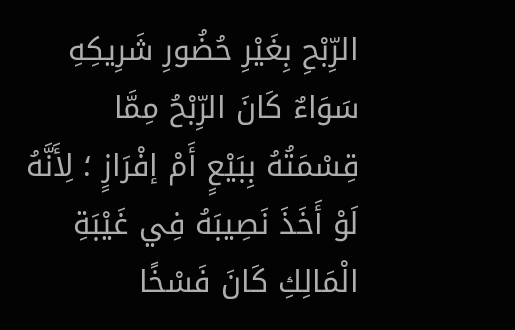الرِّبْحِ بِغَيْرِ حُضُورِ شَرِيكِهِ سَوَاءٌ كَانَ الرِّبْحُ مِمَّا قِسْمَتُهُ بِبَيْعٍ أَمْ إفْرَازٍ ؛ لِأَنَّهُ لَوْ أَخَذَ نَصِيبَهُ فِي غَيْبَةِ الْمَالِكِ كَانَ فَسْخًا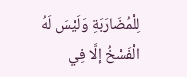لِلْمُضَارَبَةِ وَلَيْسَ لَهُ الْفَسْخُ إلَّا فِي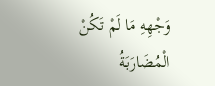وَجْهِهِ مَا لَمْ تَكُنْ الْمُضَارَبَةُ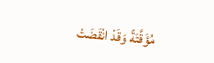مُؤَقَّتَةً وَقَدْ انْقَضَتْ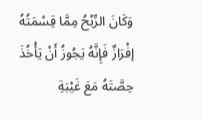وَكَانَ الرِّبْحُ مِمَّا قِسْمَتُهُ إفْرَازٌ فَإِنَّهُ يَجُوزُ أَنْ يَأْخُذَ حِصَّتَهُ مَعَ غَيْبَةِ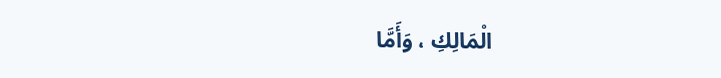الْمَالِكِ ، وَأَمَّا